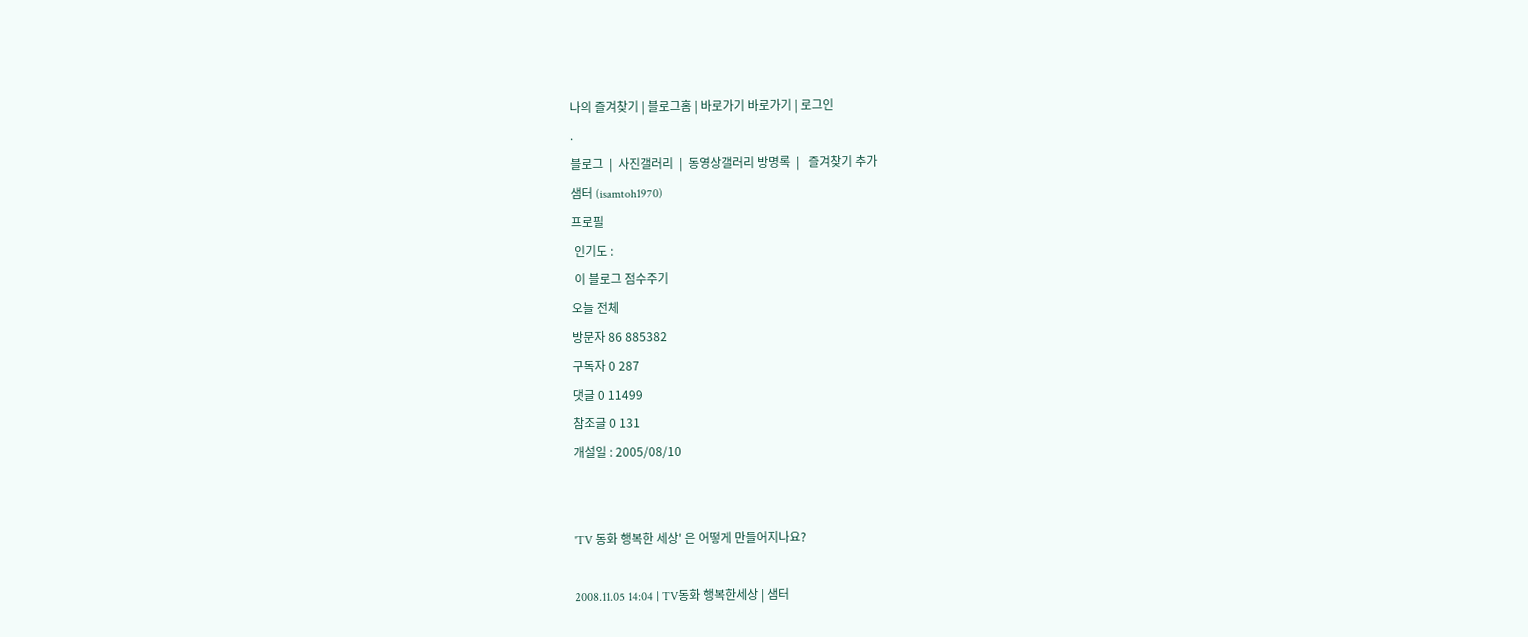나의 즐겨찾기 | 블로그홈 | 바로가기 바로가기 | 로그인
.
블로그  |  사진갤러리  |  동영상갤러리 방명록  |   즐겨찾기 추가
샘터 (isamtoh1970)
프로필
 인기도 :
 이 블로그 점수주기
오늘 전체
방문자 86 885382
구독자 0 287
댓글 0 11499
참조글 0 131
개설일 : 2005/08/10


'TV 동화 행복한 세상' 은 어떻게 만들어지나요?

2008.11.05 14:04 | TV동화 행복한세상 | 샘터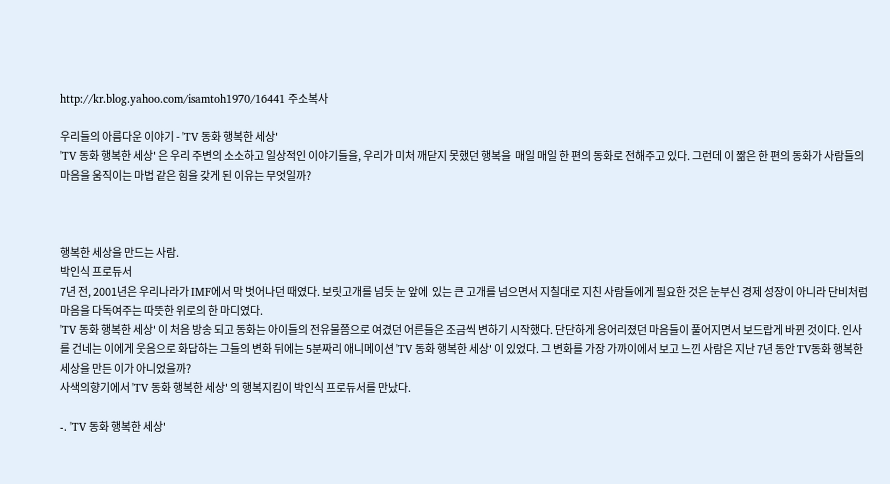http://kr.blog.yahoo.com/isamtoh1970/16441 주소복사

우리들의 아름다운 이야기 - 'TV 동화 행복한 세상'
'TV 동화 행복한 세상' 은 우리 주변의 소소하고 일상적인 이야기들을, 우리가 미처 깨닫지 못했던 행복을  매일 매일 한 편의 동화로 전해주고 있다. 그런데 이 짦은 한 편의 동화가 사람들의 마음을 움직이는 마법 같은 힘을 갖게 된 이유는 무엇일까?



행복한 세상을 만드는 사람.
박인식 프로듀서
7년 전, 2001년은 우리나라가 IMF에서 막 벗어나던 때였다. 보릿고개를 넘듯 눈 앞에  있는 큰 고개를 넘으면서 지칠대로 지친 사람들에게 필요한 것은 눈부신 경제 성장이 아니라 단비처럼 마음을 다독여주는 따뜻한 위로의 한 마디였다.
'TV 동화 행복한 세상' 이 처음 방송 되고 동화는 아이들의 전유물쯤으로 여겼던 어른들은 조금씩 변하기 시작했다. 단단하게 응어리졌던 마음들이 풀어지면서 보드랍게 바뀐 것이다. 인사를 건네는 이에게 웃음으로 화답하는 그들의 변화 뒤에는 5분짜리 애니메이션 'TV 동화 행복한 세상' 이 있었다. 그 변화를 가장 가까이에서 보고 느낀 사람은 지난 7년 동안 TV동화 행복한 세상을 만든 이가 아니었을까?
사색의향기에서 'TV 동화 행복한 세상' 의 행복지킴이 박인식 프로듀서를 만났다.

-. 'TV 동화 행복한 세상'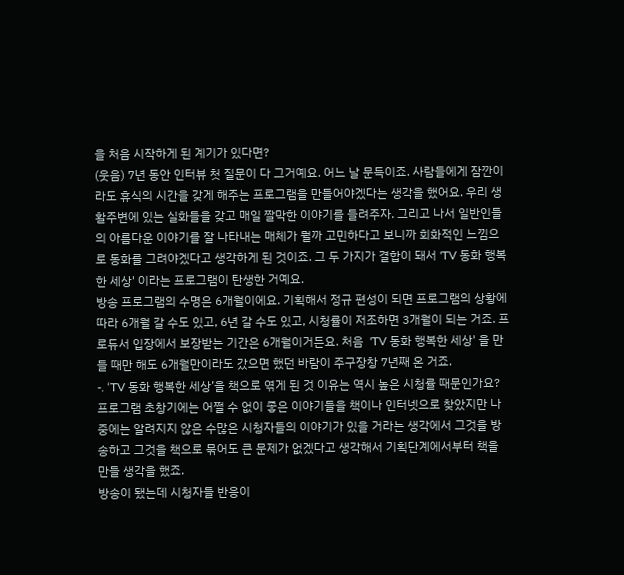을 처음 시작하게 된 계기가 있다면?
(웃음) 7년 동안 인터뷰 첫 질문이 다 그거예요. 어느 날 문득이죠. 사람들에게 잠깐이라도 휴식의 시간을 갖게 해주는 프로그램을 만들어야겠다는 생각을 했어요. 우리 생활주변에 있는 실화들을 갖고 매일 짤막한 이야기를 들려주자. 그리고 나서 일반인들의 아름다운 이야기를 잘 나타내는 매체가 뭘까 고민하다고 보니까 회화적인 느낌으로 동화를 그려야겠다고 생각하게 된 것이죠. 그 두 가지가 결합이 돼서 'TV 동화 행복한 세상' 이라는 프로그램이 탄생한 거예요.
방송 프로그램의 수명은 6개월이에요. 기획해서 정규 편성이 되면 프로그램의 상황에 따라 6개월 갈 수도 있고, 6년 갈 수도 있고, 시청률이 저조하면 3개월이 되는 거죠. 프로듀서 입장에서 보장받는 기간은 6개월이거든요. 처음  'TV 동화 행복한 세상' 을 만들 때만 해도 6개월만이라도 갔으면 했던 바람이 주구장창 7년째 온 거죠.
-. ‘TV 동화 행복한 세상’을 책으로 엮게 된 것 이유는 역시 높은 시청률 때문인가요?
프로그램 초창기에는 어쩔 수 없이 좋은 이야기들을 책이나 인터넷으로 찾았지만 나중에는 알려지지 않은 수많은 시청자들의 이야기가 있을 거라는 생각에서 그것을 방송하고 그것을 책으로 묶어도 큰 문제가 없겠다고 생각해서 기획단계에서부터 책을 만들 생각을 했죠.
방송이 됐는데 시청자들 반응이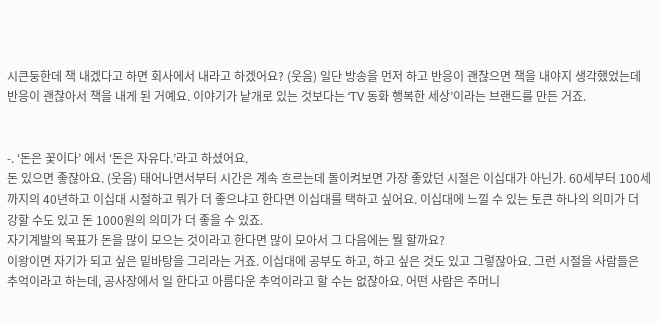시큰둥한데 책 내겠다고 하면 회사에서 내라고 하겠어요? (웃음) 일단 방송을 먼저 하고 반응이 괜찮으면 책을 내야지 생각했었는데 반응이 괜찮아서 책을 내게 된 거예요. 이야기가 낱개로 있는 것보다는 ‘TV 동화 행복한 세상’이라는 브랜드를 만든 거죠.


-. ‘돈은 꽃이다’ 에서 ‘돈은 자유다.’라고 하셨어요.
돈 있으면 좋잖아요. (웃음) 태어나면서부터 시간은 계속 흐르는데 돌이켜보면 가장 좋았던 시절은 이십대가 아닌가. 60세부터 100세까지의 40년하고 이십대 시절하고 뭐가 더 좋으냐고 한다면 이십대를 택하고 싶어요. 이십대에 느낄 수 있는 토큰 하나의 의미가 더 강할 수도 있고 돈 1000원의 의미가 더 좋을 수 있죠.
자기계발의 목표가 돈을 많이 모으는 것이라고 한다면 많이 모아서 그 다음에는 뭘 할까요?
이왕이면 자기가 되고 싶은 밑바탕을 그리라는 거죠. 이십대에 공부도 하고, 하고 싶은 것도 있고 그렇잖아요. 그런 시절을 사람들은 추억이라고 하는데, 공사장에서 일 한다고 아름다운 추억이라고 할 수는 없잖아요. 어떤 사람은 주머니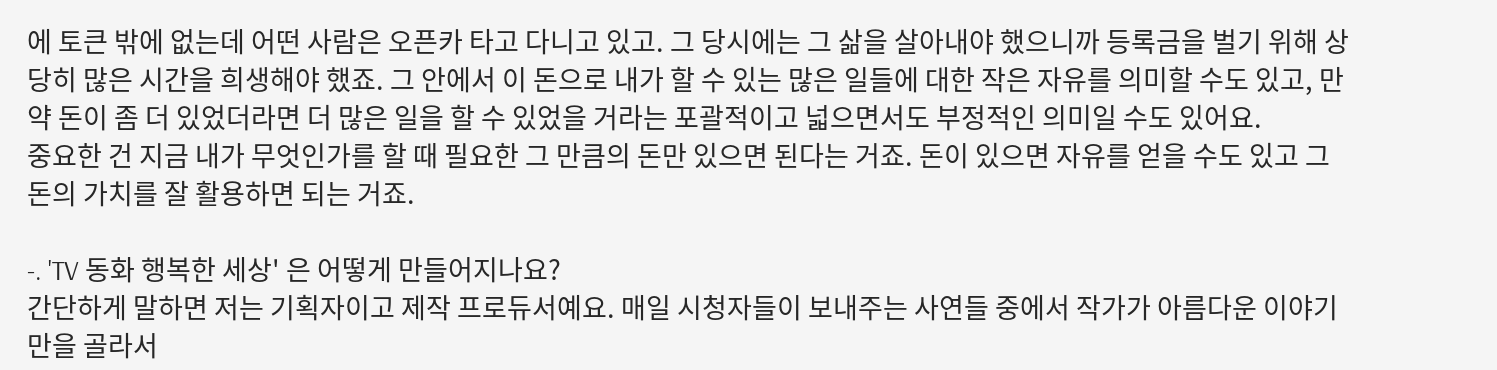에 토큰 밖에 없는데 어떤 사람은 오픈카 타고 다니고 있고. 그 당시에는 그 삶을 살아내야 했으니까 등록금을 벌기 위해 상당히 많은 시간을 희생해야 했죠. 그 안에서 이 돈으로 내가 할 수 있는 많은 일들에 대한 작은 자유를 의미할 수도 있고, 만약 돈이 좀 더 있었더라면 더 많은 일을 할 수 있었을 거라는 포괄적이고 넓으면서도 부정적인 의미일 수도 있어요.
중요한 건 지금 내가 무엇인가를 할 때 필요한 그 만큼의 돈만 있으면 된다는 거죠. 돈이 있으면 자유를 얻을 수도 있고 그 돈의 가치를 잘 활용하면 되는 거죠.

-. 'TV 동화 행복한 세상' 은 어떻게 만들어지나요?
간단하게 말하면 저는 기획자이고 제작 프로듀서예요. 매일 시청자들이 보내주는 사연들 중에서 작가가 아름다운 이야기만을 골라서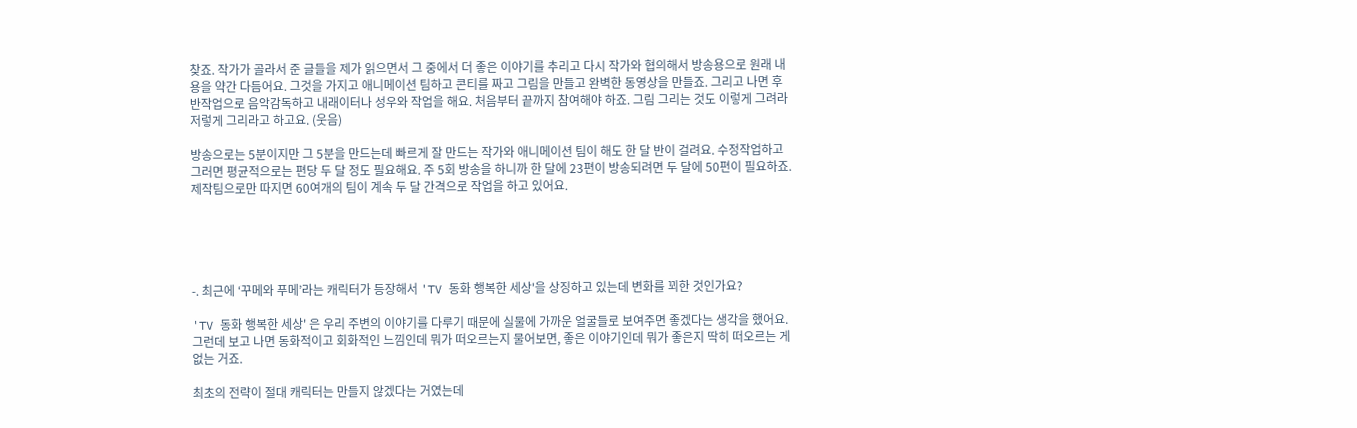찾죠. 작가가 골라서 준 글들을 제가 읽으면서 그 중에서 더 좋은 이야기를 추리고 다시 작가와 협의해서 방송용으로 원래 내용을 약간 다듬어요. 그것을 가지고 애니메이션 팀하고 콘티를 짜고 그림을 만들고 완벽한 동영상을 만들죠. 그리고 나면 후반작업으로 음악감독하고 내래이터나 성우와 작업을 해요. 처음부터 끝까지 참여해야 하죠. 그림 그리는 것도 이렇게 그려라 저렇게 그리라고 하고요. (웃음)

방송으로는 5분이지만 그 5분을 만드는데 빠르게 잘 만드는 작가와 애니메이션 팀이 해도 한 달 반이 걸려요. 수정작업하고 그러면 평균적으로는 편당 두 달 정도 필요해요. 주 5회 방송을 하니까 한 달에 23편이 방송되려면 두 달에 50편이 필요하죠. 제작팀으로만 따지면 60여개의 팀이 계속 두 달 간격으로 작업을 하고 있어요.





-. 최근에 ‘꾸메와 푸메’라는 캐릭터가 등장해서 'TV 동화 행복한 세상'을 상징하고 있는데 변화를 꾀한 것인가요?

'TV 동화 행복한 세상' 은 우리 주변의 이야기를 다루기 때문에 실물에 가까운 얼굴들로 보여주면 좋겠다는 생각을 했어요. 그런데 보고 나면 동화적이고 회화적인 느낌인데 뭐가 떠오르는지 물어보면, 좋은 이야기인데 뭐가 좋은지 딱히 떠오르는 게 없는 거죠.

최초의 전략이 절대 캐릭터는 만들지 않겠다는 거였는데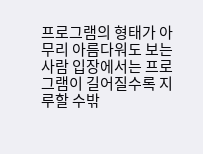프로그램의 형태가 아무리 아름다워도 보는 사람 입장에서는 프로그램이 길어질수록 지루할 수밖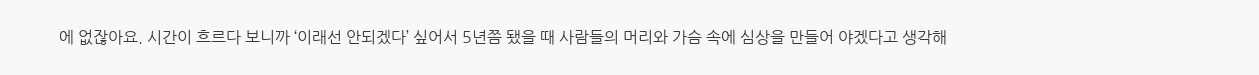에 없잖아요. 시간이 흐르다 보니까 ‘이래선 안되겠다’ 싶어서 5년쯤 됐을 때 사람들의 머리와 가슴 속에 심상을 만들어 야겠다고 생각해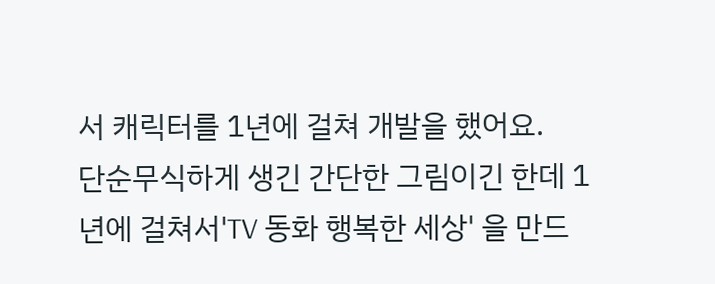서 캐릭터를 1년에 걸쳐 개발을 했어요.
단순무식하게 생긴 간단한 그림이긴 한데 1년에 걸쳐서'TV 동화 행복한 세상' 을 만드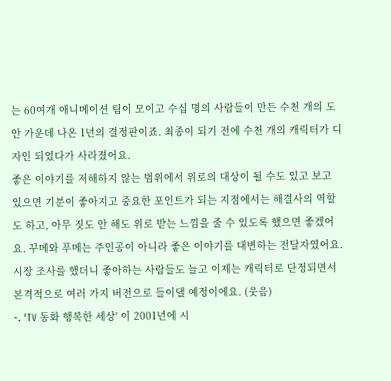는 60여개 애니메이션 팀이 모이고 수십 명의 사람들이 만든 수천 개의 도안 가운데 나온 1년의 결정판이죠. 최종이 되기 전에 수천 개의 캐릭터가 디자인 되었다가 사라졌어요.
좋은 이야기를 저해하지 않는 범위에서 위로의 대상이 될 수도 있고 보고 있으면 기분이 좋아지고 중요한 포인트가 되는 지점에서는 해결사의 역할도 하고, 아무 짓도 안 해도 위로 받는 느낌을 줄 수 있도록 했으면 좋겠어요. 꾸메와 푸메는 주인공이 아니라 좋은 이야기를 대변하는 전달자였어요. 시장 조사를 했더니 좋아하는 사람들도 늘고 이제는 캐릭터로 단정되면서 본격적으로 여러 가지 버전으로 들이댈 예정이에요. (웃음)
-. 'TV 동화 행복한 세상' 이 2001년에 시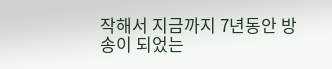작해서 지금까지 7년동안 방송이 되었는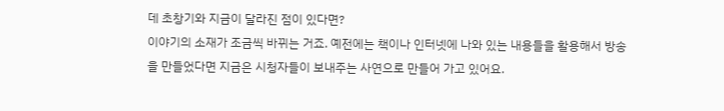데 초창기와 지금이 달라진 점이 있다면?
이야기의 소재가 조금씩 바뀌는 거죠. 예전에는 책이나 인터넷에 나와 있는 내용들을 활용해서 방송을 만들었다면 지금은 시청자들이 보내주는 사연으로 만들어 가고 있어요.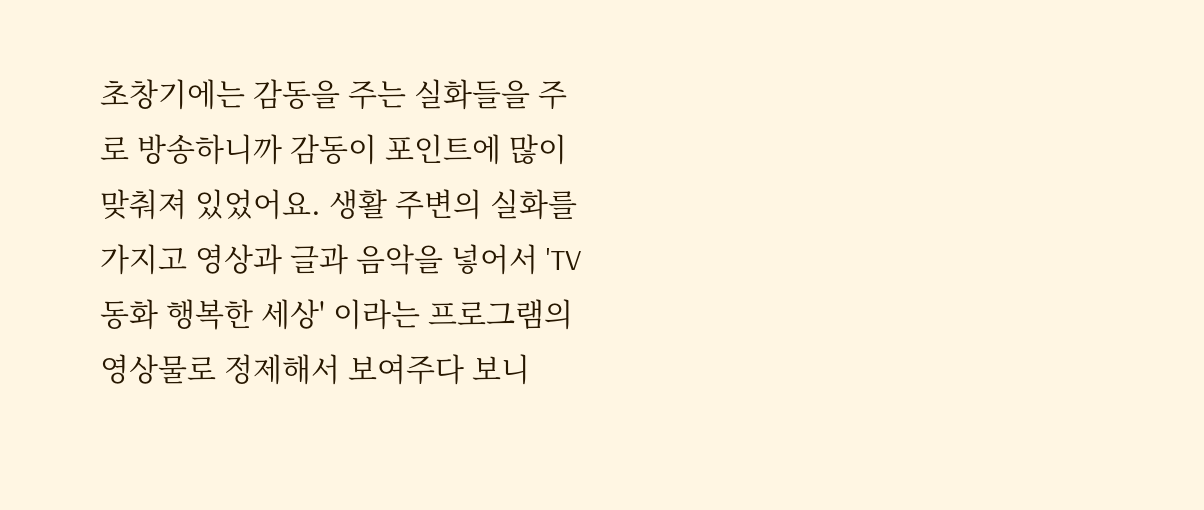초창기에는 감동을 주는 실화들을 주로 방송하니까 감동이 포인트에 많이 맞춰져 있었어요. 생활 주변의 실화를 가지고 영상과 글과 음악을 넣어서 'TV 동화 행복한 세상' 이라는 프로그램의 영상물로 정제해서 보여주다 보니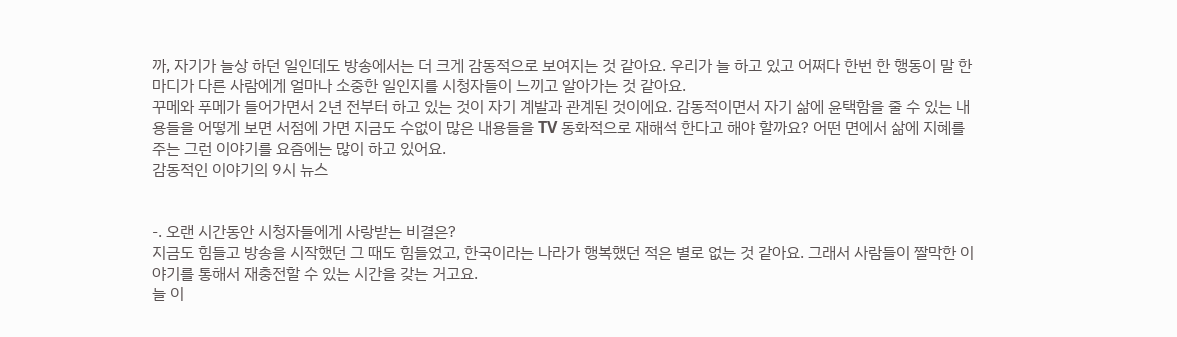까, 자기가 늘상 하던 일인데도 방송에서는 더 크게 감동적으로 보여지는 것 같아요. 우리가 늘 하고 있고 어쩌다 한번 한 행동이 말 한 마디가 다른 사람에게 얼마나 소중한 일인지를 시청자들이 느끼고 알아가는 것 같아요.
꾸메와 푸메가 들어가면서 2년 전부터 하고 있는 것이 자기 계발과 관계된 것이에요. 감동적이면서 자기 삶에 윤택함을 줄 수 있는 내용들을 어떻게 보면 서점에 가면 지금도 수없이 많은 내용들을 TV 동화적으로 재해석 한다고 해야 할까요? 어떤 면에서 삶에 지혜를 주는 그런 이야기를 요즘에는 많이 하고 있어요.
감동적인 이야기의 9시 뉴스


-. 오랜 시간동안 시청자들에게 사랑받는 비결은?
지금도 힘들고 방송을 시작했던 그 때도 힘들었고, 한국이라는 나라가 행복했던 적은 별로 없는 것 같아요. 그래서 사람들이 짤막한 이야기를 통해서 재충전할 수 있는 시간을 갖는 거고요.
늘 이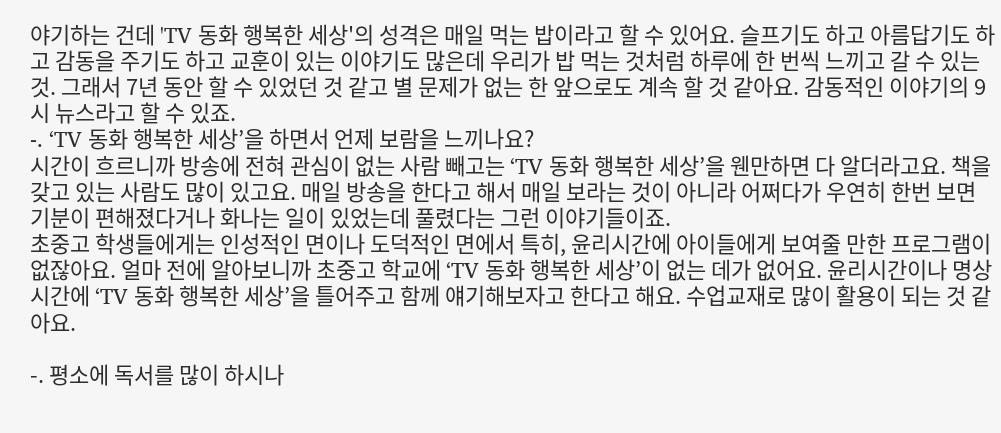야기하는 건데 'TV 동화 행복한 세상'의 성격은 매일 먹는 밥이라고 할 수 있어요. 슬프기도 하고 아름답기도 하고 감동을 주기도 하고 교훈이 있는 이야기도 많은데 우리가 밥 먹는 것처럼 하루에 한 번씩 느끼고 갈 수 있는 것. 그래서 7년 동안 할 수 있었던 것 같고 별 문제가 없는 한 앞으로도 계속 할 것 같아요. 감동적인 이야기의 9시 뉴스라고 할 수 있죠.
-. ‘TV 동화 행복한 세상’을 하면서 언제 보람을 느끼나요?
시간이 흐르니까 방송에 전혀 관심이 없는 사람 빼고는 ‘TV 동화 행복한 세상’을 웬만하면 다 알더라고요. 책을 갖고 있는 사람도 많이 있고요. 매일 방송을 한다고 해서 매일 보라는 것이 아니라 어쩌다가 우연히 한번 보면 기분이 편해졌다거나 화나는 일이 있었는데 풀렸다는 그런 이야기들이죠.
초중고 학생들에게는 인성적인 면이나 도덕적인 면에서 특히, 윤리시간에 아이들에게 보여줄 만한 프로그램이 없잖아요. 얼마 전에 알아보니까 초중고 학교에 ‘TV 동화 행복한 세상’이 없는 데가 없어요. 윤리시간이나 명상 시간에 ‘TV 동화 행복한 세상’을 틀어주고 함께 얘기해보자고 한다고 해요. 수업교재로 많이 활용이 되는 것 같아요.

-. 평소에 독서를 많이 하시나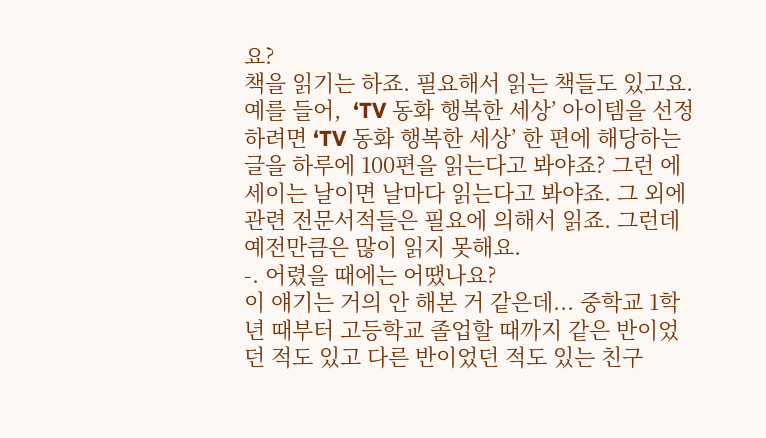요?
책을 읽기는 하죠. 필요해서 읽는 책들도 있고요. 예를 들어,  ‘TV 동화 행복한 세상’ 아이템을 선정하려면 ‘TV 동화 행복한 세상’ 한 편에 해당하는 글을 하루에 100편을 읽는다고 봐야죠? 그런 에세이는 날이면 날마다 읽는다고 봐야죠. 그 외에 관련 전문서적들은 필요에 의해서 읽죠. 그런데 예전만큼은 많이 읽지 못해요.
-. 어렸을 때에는 어땠나요?
이 얘기는 거의 안 해본 거 같은데... 중학교 1학년 때부터 고등학교 졸업할 때까지 같은 반이었던 적도 있고 다른 반이었던 적도 있는 친구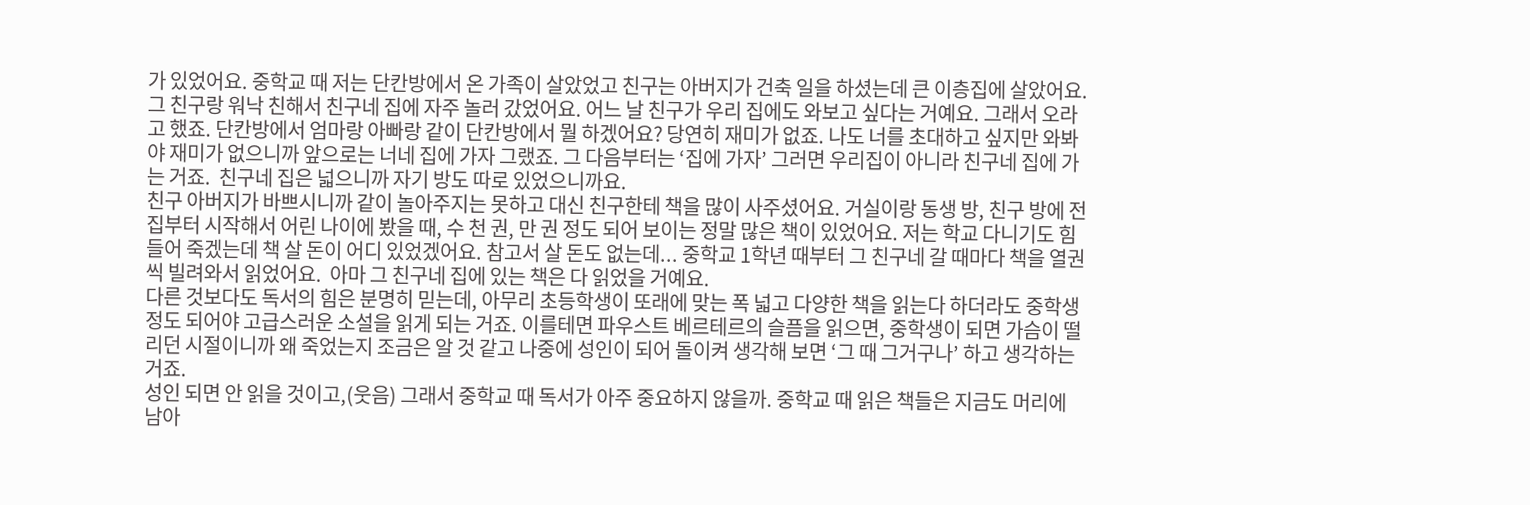가 있었어요. 중학교 때 저는 단칸방에서 온 가족이 살았었고 친구는 아버지가 건축 일을 하셨는데 큰 이층집에 살았어요. 그 친구랑 워낙 친해서 친구네 집에 자주 놀러 갔었어요. 어느 날 친구가 우리 집에도 와보고 싶다는 거예요. 그래서 오라고 했죠. 단칸방에서 엄마랑 아빠랑 같이 단칸방에서 뭘 하겠어요? 당연히 재미가 없죠. 나도 너를 초대하고 싶지만 와봐야 재미가 없으니까 앞으로는 너네 집에 가자 그랬죠. 그 다음부터는 ‘집에 가자’ 그러면 우리집이 아니라 친구네 집에 가는 거죠.  친구네 집은 넓으니까 자기 방도 따로 있었으니까요.
친구 아버지가 바쁘시니까 같이 놀아주지는 못하고 대신 친구한테 책을 많이 사주셨어요. 거실이랑 동생 방, 친구 방에 전집부터 시작해서 어린 나이에 봤을 때, 수 천 권, 만 권 정도 되어 보이는 정말 많은 책이 있었어요. 저는 학교 다니기도 힘들어 죽겠는데 책 살 돈이 어디 있었겠어요. 참고서 살 돈도 없는데... 중학교 1학년 때부터 그 친구네 갈 때마다 책을 열권씩 빌려와서 읽었어요.  아마 그 친구네 집에 있는 책은 다 읽었을 거예요.
다른 것보다도 독서의 힘은 분명히 믿는데, 아무리 초등학생이 또래에 맞는 폭 넓고 다양한 책을 읽는다 하더라도 중학생 정도 되어야 고급스러운 소설을 읽게 되는 거죠. 이를테면 파우스트 베르테르의 슬픔을 읽으면, 중학생이 되면 가슴이 떨리던 시절이니까 왜 죽었는지 조금은 알 것 같고 나중에 성인이 되어 돌이켜 생각해 보면 ‘그 때 그거구나’ 하고 생각하는 거죠.
성인 되면 안 읽을 것이고,(웃음) 그래서 중학교 때 독서가 아주 중요하지 않을까. 중학교 때 읽은 책들은 지금도 머리에 남아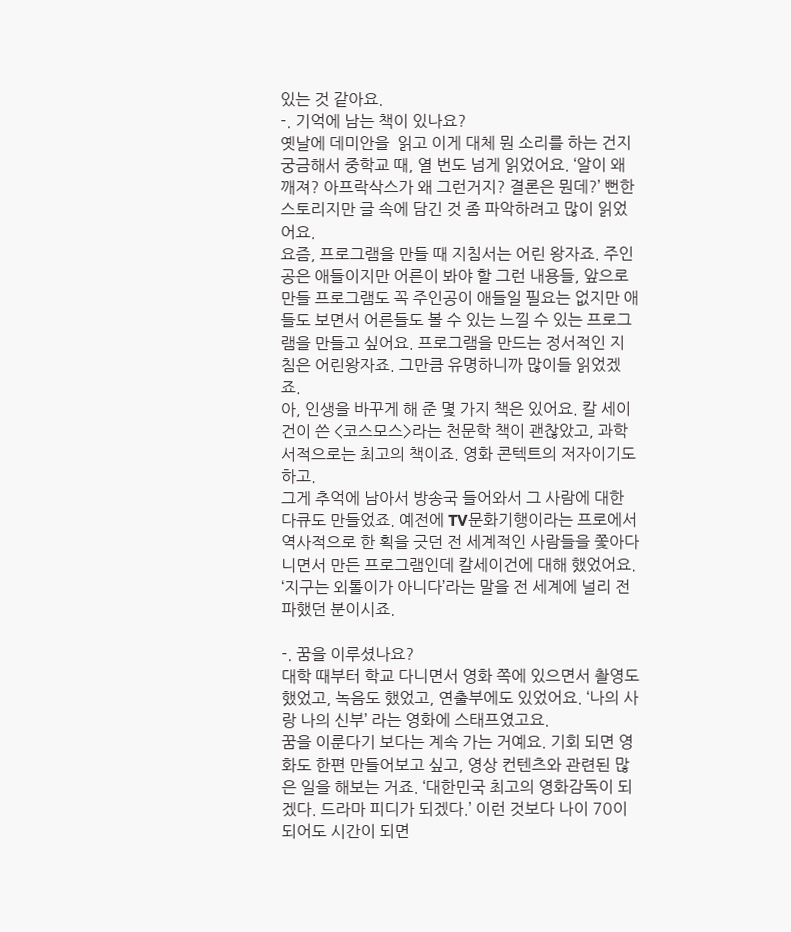있는 것 같아요.
-. 기억에 남는 책이 있나요?
옛날에 데미안을  읽고 이게 대체 뭔 소리를 하는 건지 궁금해서 중학교 때, 열 번도 넘게 읽었어요. ‘알이 왜 깨져? 아프락삭스가 왜 그런거지? 결론은 뭔데?’ 뻔한 스토리지만 글 속에 담긴 것 좀 파악하려고 많이 읽었어요.
요즘, 프로그램을 만들 때 지침서는 어린 왕자죠. 주인공은 애들이지만 어른이 봐야 할 그런 내용들, 앞으로 만들 프로그램도 꼭 주인공이 애들일 필요는 없지만 애들도 보면서 어른들도 볼 수 있는 느낄 수 있는 프로그램을 만들고 싶어요. 프로그램을 만드는 정서적인 지침은 어린왕자죠. 그만큼 유명하니까 많이들 읽었겠죠.
아, 인생을 바꾸게 해 준 몇 가지 책은 있어요. 칼 세이건이 쓴 <코스모스>라는 천문학 책이 괜찮았고, 과학 서적으로는 최고의 책이죠. 영화 콘텍트의 저자이기도 하고.
그게 추억에 남아서 방송국 들어와서 그 사람에 대한 다큐도 만들었죠. 예전에 TV문화기행이라는 프로에서 역사적으로 한 획을 긋던 전 세계적인 사람들을 쫓아다니면서 만든 프로그램인데 칼세이건에 대해 했었어요. ‘지구는 외톨이가 아니다’라는 말을 전 세계에 널리 전파했던 분이시죠.

-. 꿈을 이루셨나요?
대학 때부터 학교 다니면서 영화 쪽에 있으면서 촬영도 했었고, 녹음도 했었고, 연출부에도 있었어요. ‘나의 사랑 나의 신부’ 라는 영화에 스태프였고요.
꿈을 이룬다기 보다는 계속 가는 거예요. 기회 되면 영화도 한편 만들어보고 싶고, 영상 컨텐츠와 관련된 많은 일을 해보는 거죠. ‘대한민국 최고의 영화감독이 되겠다. 드라마 피디가 되겠다.’ 이런 것보다 나이 70이 되어도 시간이 되면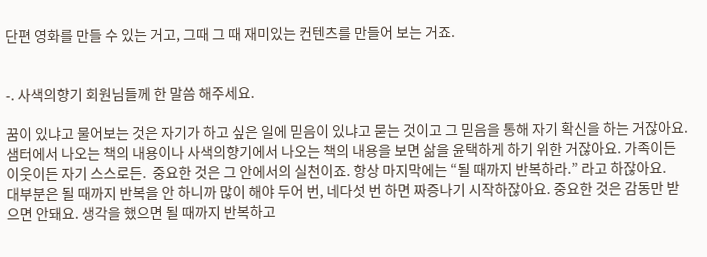단편 영화를 만들 수 있는 거고, 그때 그 때 재미있는 컨텐츠를 만들어 보는 거죠.


-. 사색의향기 회원님들께 한 말씀 해주세요.

꿈이 있냐고 물어보는 것은 자기가 하고 싶은 일에 믿음이 있냐고 묻는 것이고 그 믿음을 통해 자기 확신을 하는 거잖아요. 샘터에서 나오는 책의 내용이나 사색의향기에서 나오는 책의 내용을 보면 삶을 윤택하게 하기 위한 거잖아요. 가족이든 이웃이든 자기 스스로든.  중요한 것은 그 안에서의 실천이죠. 항상 마지막에는 “될 때까지 반복하라.” 라고 하잖아요.
대부분은 될 때까지 반복을 안 하니까 많이 해야 두어 번, 네다섯 번 하면 짜증나기 시작하잖아요. 중요한 것은 감동만 받으면 안돼요. 생각을 했으면 될 때까지 반복하고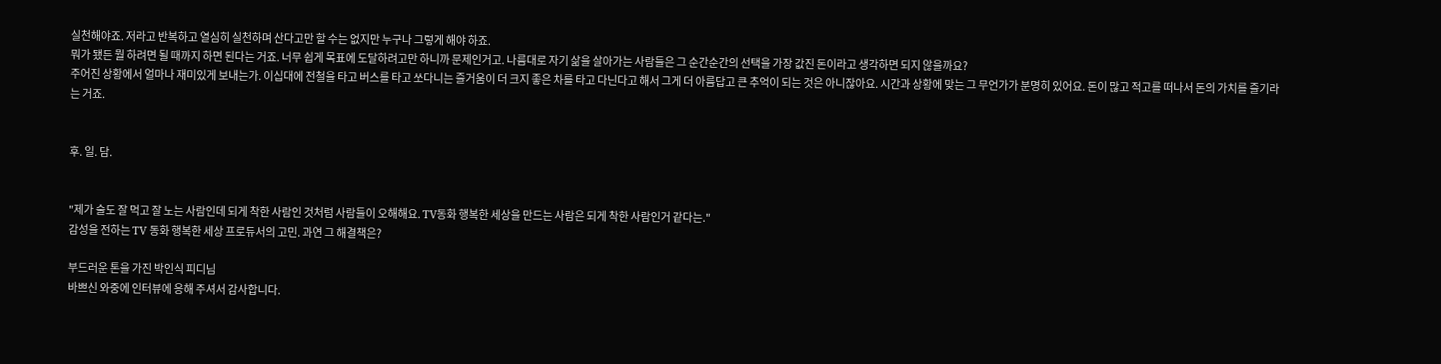실천해야죠. 저라고 반복하고 열심히 실천하며 산다고만 할 수는 없지만 누구나 그렇게 해야 하죠.
뭐가 됐든 뭘 하려면 될 때까지 하면 된다는 거죠. 너무 쉽게 목표에 도달하려고만 하니까 문제인거고. 나름대로 자기 삶을 살아가는 사람들은 그 순간순간의 선택을 가장 값진 돈이라고 생각하면 되지 않을까요?
주어진 상황에서 얼마나 재미있게 보내는가. 이십대에 전철을 타고 버스를 타고 쏘다니는 즐거움이 더 크지 좋은 차를 타고 다닌다고 해서 그게 더 아름답고 큰 추억이 되는 것은 아니잖아요. 시간과 상황에 맞는 그 무언가가 분명히 있어요. 돈이 많고 적고를 떠나서 돈의 가치를 즐기라는 거죠.


후. 일. 담.


"제가 술도 잘 먹고 잘 노는 사람인데 되게 착한 사람인 것처럼 사람들이 오해해요. TV동화 행복한 세상을 만드는 사람은 되게 착한 사람인거 같다는."
감성을 전하는 TV 동화 행복한 세상 프로듀서의 고민. 과연 그 해결책은?

부드러운 톤을 가진 박인식 피디님
바쁘신 와중에 인터뷰에 응해 주셔서 감사합니다.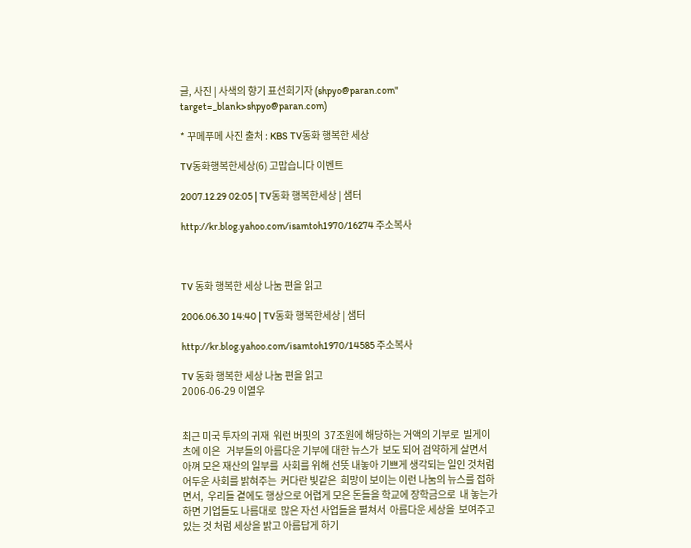글, 사진 | 사색의 향기 표선희기자 (shpyo@paran.com" target=_blank>shpyo@paran.com)

* 꾸메푸메 사진 출처 : KBS TV동화 행복한 세상

TV동화행복한세상(6) 고맙습니다 이벤트

2007.12.29 02:05 | TV동화 행복한세상 | 샘터

http://kr.blog.yahoo.com/isamtoh1970/16274 주소복사



TV 동화 행복한 세상 나눔 편을 읽고

2006.06.30 14:40 | TV동화 행복한세상 | 샘터

http://kr.blog.yahoo.com/isamtoh1970/14585 주소복사

TV 동화 행복한 세상 나눔 편을 읽고
2006-06-29 이열우


최근 미국 투자의 귀재  워런 버핏의  37조원에 해당하는 거액의 기부로  빌게이츠에 이은   거부들의 아름다운 기부에 대한 뉴스가  보도 되어 검약하게 살면서  아껴 모은 재산의 일부를  사회를 위해 선뜻 내놓아 기쁘게 생각되는 일인 것처럼  어두운 사회를 밝혀주는  커다란 빛같은  희망이 보이는 이런 나눔의 뉴스를 접하면서,  우리들 곁에도 행상으로 어렵게 모은 돈들을 학교에 장학금으로  내 놓는가 하면 기업들도 나름대로  많은 자선 사업들을 펼쳐서  아름다운 세상을  보여주고 있는 것 처럼 세상을 밝고 아름답게 하기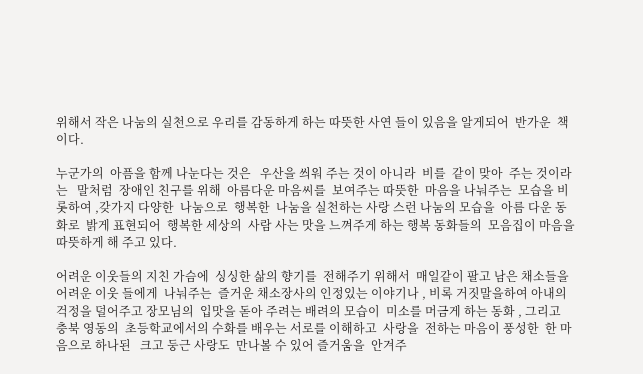위해서 작은 나눔의 실천으로 우리를 감동하게 하는 따뜻한 사연 들이 있음을 알게되어  반가운  책이다.

누군가의  아픔을 함께 나눈다는 것은   우산을 씌워 주는 것이 아니라  비를  같이 맞아  주는 것이라는   말처럼  장애인 친구를 위해  아름다운 마음씨를  보여주는 따뜻한  마음을 나눠주는  모습을 비롯하여 ,갖가지 다양한  나눔으로  행복한  나눔을 실천하는 사랑 스런 나눔의 모습을  아름 다운 동화로  밝게 표현되어  행복한 세상의  사람 사는 맛을 느껴주게 하는 행복 동화들의  모음집이 마음을  따뜻하게 해 주고 있다.

어려운 이웃들의 지친 가슴에  싱싱한 삶의 향기를  전해주기 위해서  매일같이 팔고 남은 채소들을 어려운 이웃 들에게  나눠주는  즐거운 채소장사의 인정있는 이야기나 , 비록 거짓말을하여 아내의걱정을 덜어주고 장모님의  입맛을 돋아 주려는 배려의 모습이  미소를 머금게 하는 동화 , 그리고  충북 영동의  초등학교에서의 수화를 배우는 서로를 이해하고  사랑을  전하는 마음이 풍성한  한 마음으로 하나된   크고 둥근 사랑도  만나볼 수 있어 즐거움을  안겨주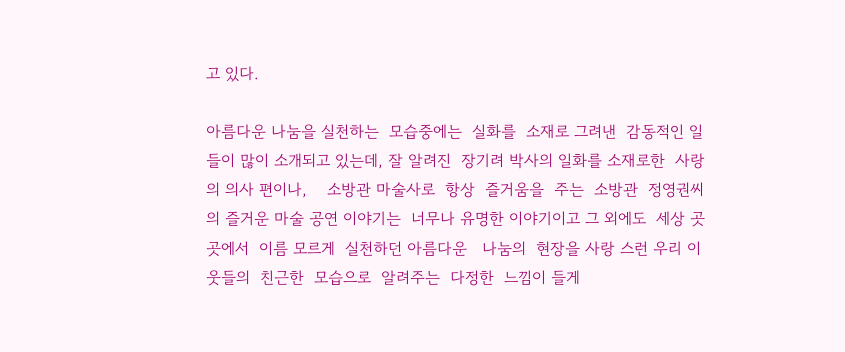고 있다.

아름다운 나눔을 실천하는  모습중에는  실화를  소재로 그려낸  감동적인 일들이 많이 소개되고 있는데, 잘 알려진  장기려 박사의 일화를 소재로한  사랑의 의사 편이나,    소방관 마술사로  항상  즐거움을  주는  소방관  정영권씨의 즐거운 마술 공연 이야기는  너무나 유명한 이야기이고 그 외에도  세상 곳곳에서  이름 모르게  실천하던 아름다운   나눔의  현장을 사랑 스런 우리 이웃들의  친근한  모습으로  알려주는  다정한  느낌이 들게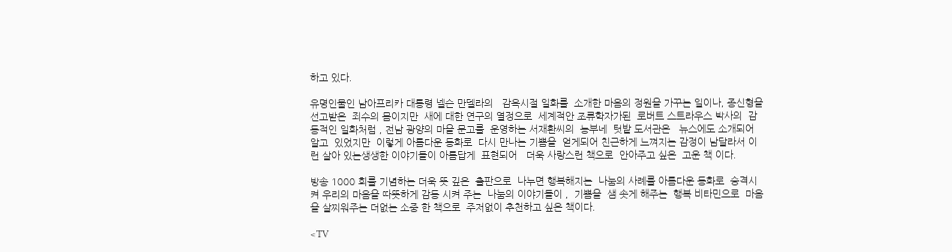하고 있다.

유명인물인 남아프리카 대통령 넬슨 만델라의   감옥시절 일화를  소개한 마음의 정원을 가꾸는 일이나, 종신형을  선고받은  죄수의 몸이지만  새에 대한 연구의 열정으로  세계적안 조류학자가된  로버트 스트라우스 박사의  감동적인 일화처럼 , 전남 광양의 마을 문고를  운영하는 서재환씨의  농부네  텃밭 도서관은   뉴스에도 소개되어 알고  있었지만  이렇게 아름다운 동화로  다시 만나는 기쁨을  얻게되어 친근하게 느껴지는 감정이 남달라서 이런 살아 있는생생한 이야기들이 아름답게  표현되어   더욱 사랑스런 책으로  안아주고 싶은  고운 책 이다.

방송 1000 회를 기념하는 더욱 뜻 깊은  출판으로  나누면 행복해지는  나눔의 사례를 아름다운 동화로  승격시켜 우리의 마음을 따뜻하게 감동 시켜 주는  나눔의 이야기들이 ,  기쁨을  샘 솟게 해주는  행복 비타민으로  마음을 살찌워주는 더없는 소중 한 책으로  주저없이 추천하고 싶은 책이다.

<TV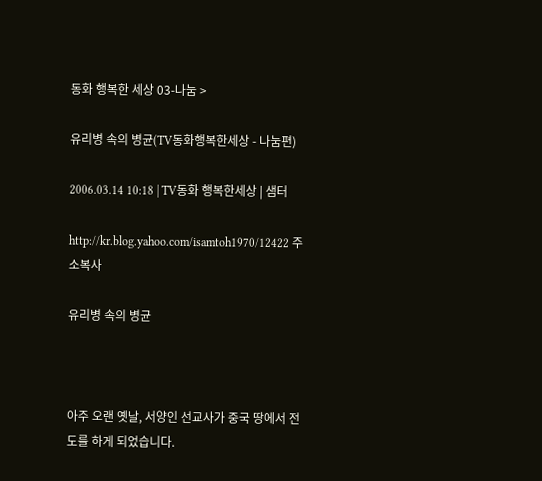동화 행복한 세상 03-나눔 >

유리병 속의 병균(TV동화행복한세상 - 나눔편)

2006.03.14 10:18 | TV동화 행복한세상 | 샘터

http://kr.blog.yahoo.com/isamtoh1970/12422 주소복사

유리병 속의 병균



아주 오랜 옛날, 서양인 선교사가 중국 땅에서 전도를 하게 되었습니다.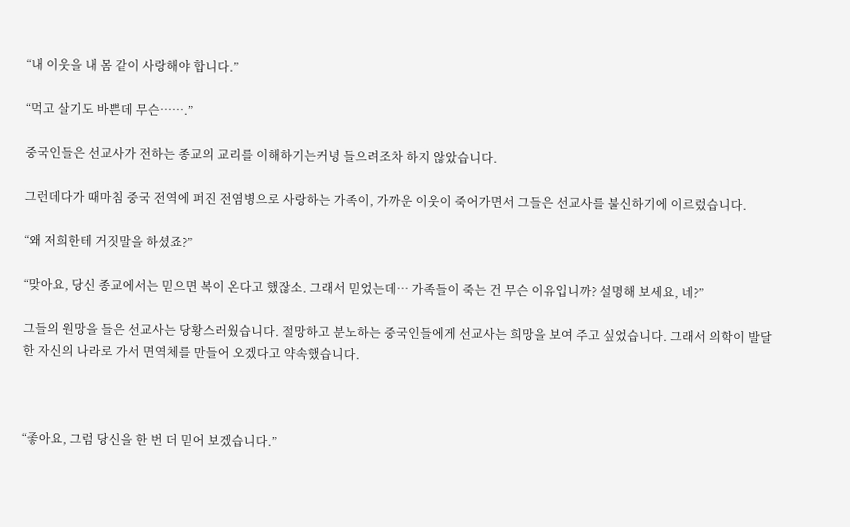“내 이웃을 내 몸 같이 사랑해야 합니다.”

“먹고 살기도 바쁜데 무슨…….”

중국인들은 선교사가 전하는 종교의 교리를 이해하기는커녕 들으려조차 하지 않았습니다.

그런데다가 때마침 중국 전역에 퍼진 전염병으로 사랑하는 가족이, 가까운 이웃이 죽어가면서 그들은 선교사를 불신하기에 이르렀습니다.

“왜 저희한테 거짓말을 하셨죠?”

“맞아요, 당신 종교에서는 믿으면 복이 온다고 했잖소. 그래서 믿었는데… 가족들이 죽는 건 무슨 이유입니까? 설명해 보세요, 네?”

그들의 원망을 들은 선교사는 당황스러웠습니다. 절망하고 분노하는 중국인들에게 선교사는 희망을 보여 주고 싶었습니다. 그래서 의학이 발달한 자신의 나라로 가서 면역체를 만들어 오겠다고 약속했습니다.



“좋아요, 그럼 당신을 한 번 더 믿어 보겠습니다.”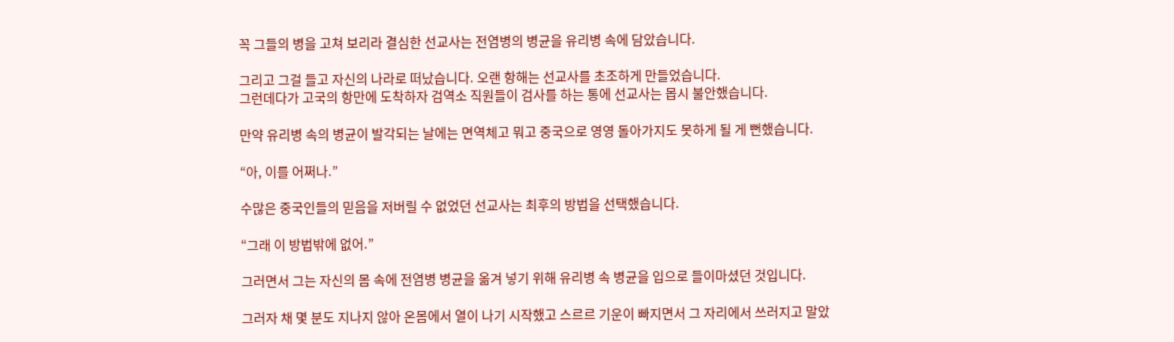꼭 그들의 병을 고쳐 보리라 결심한 선교사는 전염병의 병균을 유리병 속에 담았습니다.

그리고 그걸 들고 자신의 나라로 떠났습니다. 오랜 항해는 선교사를 초조하게 만들었습니다.
그런데다가 고국의 항만에 도착하자 검역소 직원들이 검사를 하는 통에 선교사는 몹시 불안했습니다.

만약 유리병 속의 병균이 발각되는 날에는 면역체고 뭐고 중국으로 영영 돌아가지도 못하게 될 게 뻔했습니다.

“아, 이를 어쩌나.”

수많은 중국인들의 믿음을 저버릴 수 없었던 선교사는 최후의 방법을 선택했습니다.

“그래 이 방법밖에 없어.”

그러면서 그는 자신의 몸 속에 전염병 병균을 옮겨 넣기 위해 유리병 속 병균을 입으로 들이마셨던 것입니다.

그러자 채 몇 분도 지나지 않아 온몸에서 열이 나기 시작했고 스르르 기운이 빠지면서 그 자리에서 쓰러지고 말았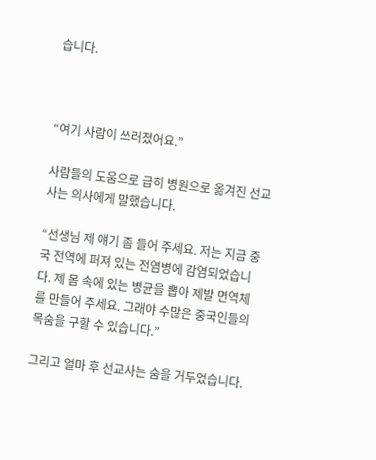습니다.



“여기 사람이 쓰러졌어요.”

사람들의 도움으로 급히 병원으로 옮겨진 선교사는 의사에게 말했습니다.

“선생님 제 얘기 좀 들어 주세요. 저는 지금 중국 전역에 퍼져 있는 전염병에 감염되었습니다. 제 몸 속에 있는 병균을 뽑아 제발 면역체를 만들어 주세요. 그래야 수많은 중국인들의 목숨을 구할 수 있습니다.”

그리고 얼마 후 선교사는 숨을 거두었습니다.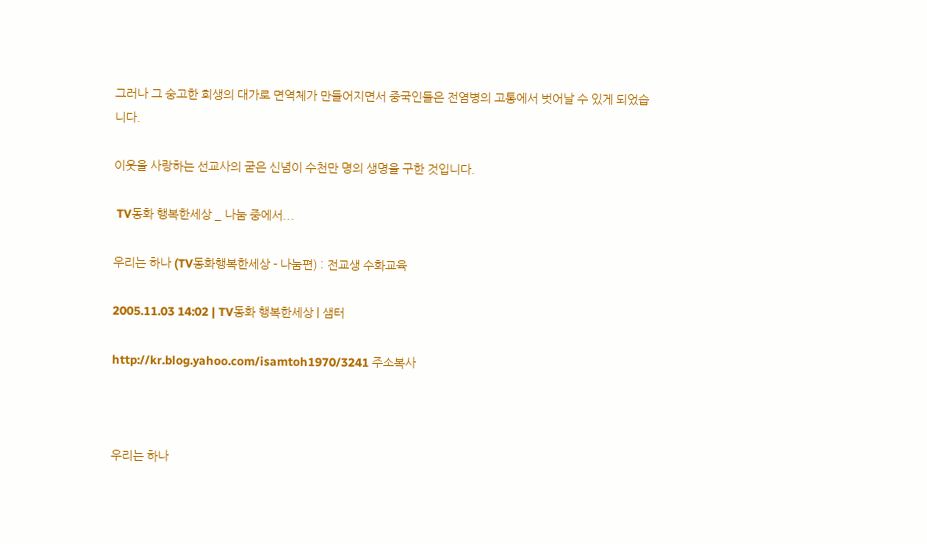그러나 그 숭고한 희생의 대가로 면역체가 만들어지면서 중국인들은 전염병의 고통에서 벗어날 수 있게 되었습니다.

이웃을 사랑하는 선교사의 굳은 신념이 수천만 명의 생명을 구한 것입니다.

 TV동화 행복한세상 _ 나눔 중에서...

우리는 하나 (TV동화행복한세상 - 나눔편) : 전교생 수화교육

2005.11.03 14:02 | TV동화 행복한세상 | 샘터

http://kr.blog.yahoo.com/isamtoh1970/3241 주소복사



우리는 하나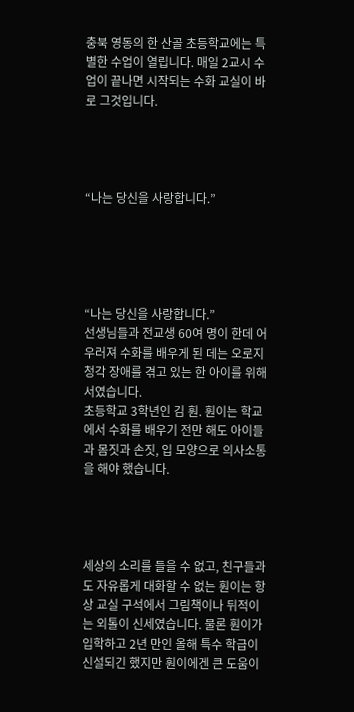충북 영동의 한 산골 초등학교에는 특별한 수업이 열립니다. 매일 2교시 수업이 끝나면 시작되는 수화 교실이 바로 그것입니다.




“나는 당신을 사랑합니다.”





“나는 당신을 사랑합니다.”
선생님들과 전교생 60여 명이 한데 어우러져 수화를 배우게 된 데는 오로지 청각 장애를 겪고 있는 한 아이를 위해서였습니다.
초등학교 3학년인 김 훤. 훤이는 학교에서 수화를 배우기 전만 해도 아이들과 몸짓과 손짓, 입 모양으로 의사소통을 해야 했습니다.




세상의 소리를 들을 수 없고, 친구들과도 자유롭게 대화할 수 없는 훤이는 항상 교실 구석에서 그림책이나 뒤적이는 외톨이 신세였습니다. 물론 훤이가 입학하고 2년 만인 올해 특수 학급이 신설되긴 했지만 훤이에겐 큰 도움이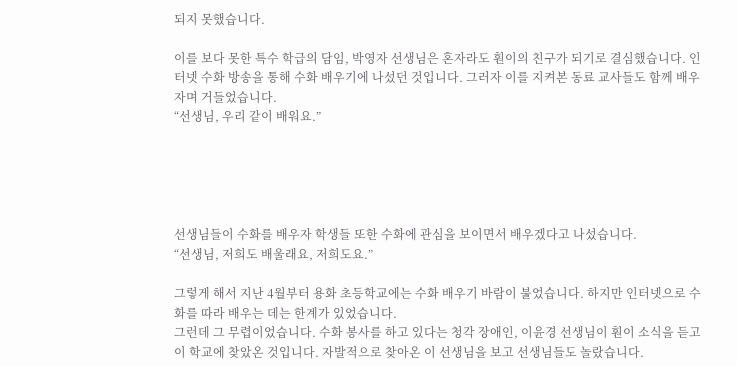되지 못했습니다.

이를 보다 못한 특수 학급의 담임, 박영자 선생님은 혼자라도 훤이의 친구가 되기로 결심했습니다. 인터넷 수화 방송을 통해 수화 배우기에 나섰던 것입니다. 그러자 이를 지켜본 동료 교사들도 함께 배우자며 거들었습니다.
“선생님, 우리 같이 배워요.”





선생님들이 수화를 배우자 학생들 또한 수화에 관심을 보이면서 배우겠다고 나섰습니다.
“선생님, 저희도 배울래요, 저희도요.”

그렇게 해서 지난 4월부터 용화 초등학교에는 수화 배우기 바람이 불었습니다. 하지만 인터넷으로 수화를 따라 배우는 데는 한계가 있었습니다.
그런데 그 무렵이었습니다. 수화 봉사를 하고 있다는 청각 장애인, 이윤경 선생님이 훤이 소식을 듣고 이 학교에 찾았온 것입니다. 자발적으로 찾아온 이 선생님을 보고 선생님들도 놀랐습니다.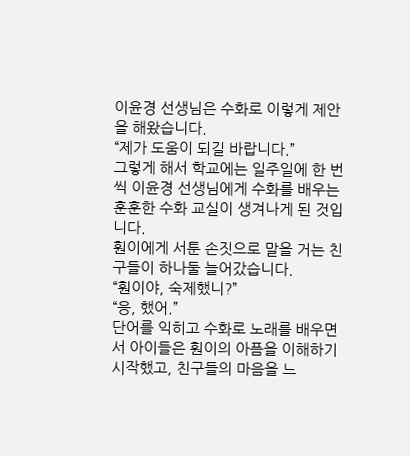이윤경 선생님은 수화로 이렇게 제안을 해왔습니다.
“제가 도움이 되길 바랍니다.”
그렇게 해서 학교에는 일주일에 한 번씩 이윤경 선생님에게 수화를 배우는 훈훈한 수화 교실이 생겨나게 된 것입니다.
훤이에게 서툰 손짓으로 말을 거는 친구들이 하나둘 늘어갔습니다.
“훤이야, 숙제했니?”
“응, 했어.”
단어를 익히고 수화로 노래를 배우면서 아이들은 훤이의 아픔을 이해하기 시작했고, 친구들의 마음을 느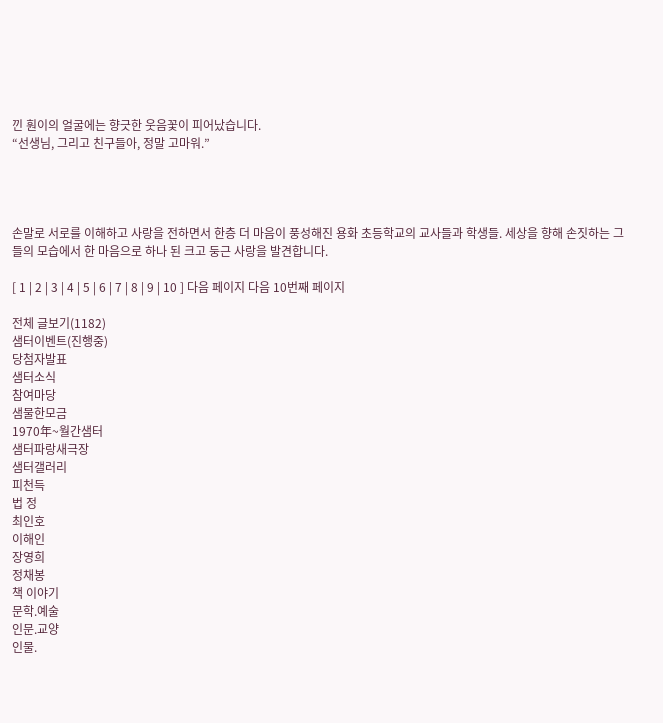낀 훤이의 얼굴에는 향긋한 웃음꽃이 피어났습니다.
“선생님, 그리고 친구들아, 정말 고마워.”




손말로 서로를 이해하고 사랑을 전하면서 한층 더 마음이 풍성해진 용화 초등학교의 교사들과 학생들. 세상을 향해 손짓하는 그들의 모습에서 한 마음으로 하나 된 크고 둥근 사랑을 발견합니다.

[ 1 | 2 | 3 | 4 | 5 | 6 | 7 | 8 | 9 | 10 ] 다음 페이지 다음 10번째 페이지

전체 글보기(1182)
샘터이벤트(진행중)
당첨자발표
샘터소식
참여마당
샘물한모금
1970年~월간샘터
샘터파랑새극장
샘터갤러리
피천득
법 정
최인호
이해인
장영희
정채봉
책 이야기
문학.예술
인문.교양
인물.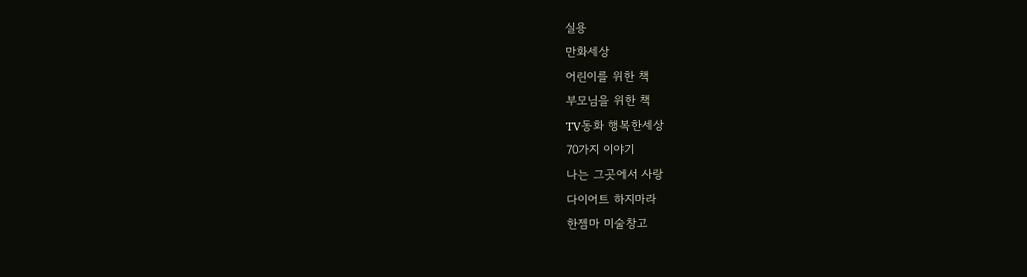실용
만화세상
어린이를 위한 책
부모님을 위한 책
TV동화 행복한세상
70가지 이야기
나는 그곳에서 사랑
다이어트 하지마라
한젬마 미술창고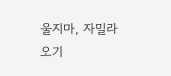울지마, 자밀라
오기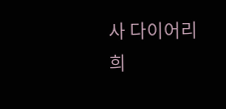사 다이어리
희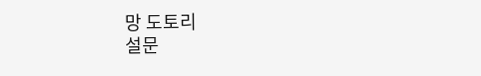망 도토리
설문